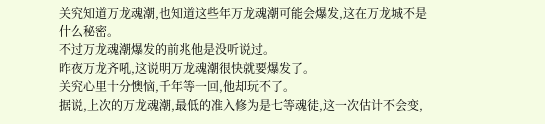关究知道万龙魂潮,也知道这些年万龙魂潮可能会爆发,这在万龙城不是什么秘密。
不过万龙魂潮爆发的前兆他是没听说过。
昨夜万龙齐吼,这说明万龙魂潮很快就要爆发了。
关究心里十分懊恼,千年等一回,他却玩不了。
据说,上次的万龙魂潮,最低的准入修为是七等魂徒,这一次估计不会变,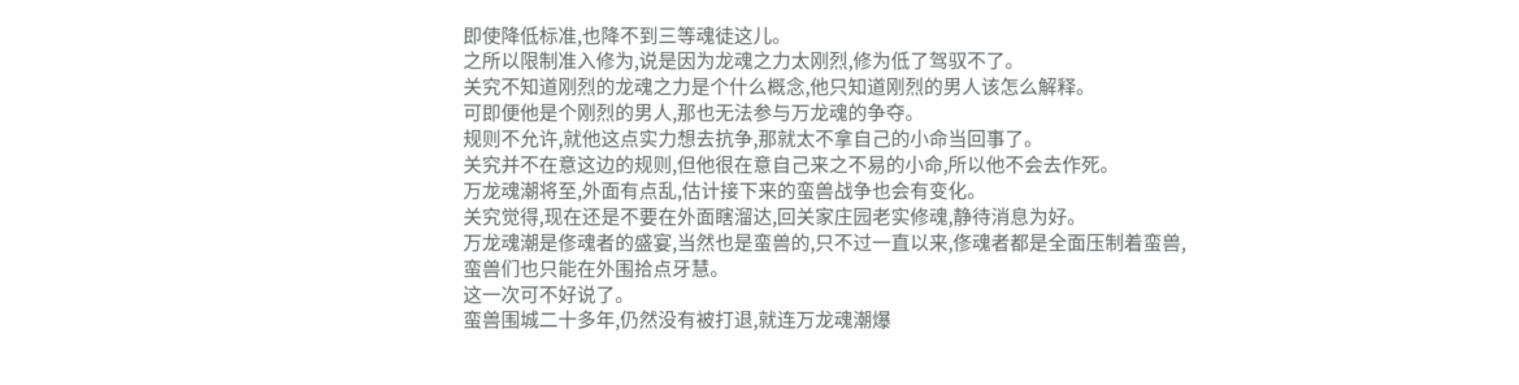即使降低标准,也降不到三等魂徒这儿。
之所以限制准入修为,说是因为龙魂之力太刚烈,修为低了驾驭不了。
关究不知道刚烈的龙魂之力是个什么概念,他只知道刚烈的男人该怎么解释。
可即便他是个刚烈的男人,那也无法参与万龙魂的争夺。
规则不允许,就他这点实力想去抗争,那就太不拿自己的小命当回事了。
关究并不在意这边的规则,但他很在意自己来之不易的小命,所以他不会去作死。
万龙魂潮将至,外面有点乱,估计接下来的蛮兽战争也会有变化。
关究觉得,现在还是不要在外面瞎溜达,回关家庄园老实修魂,静待消息为好。
万龙魂潮是俢魂者的盛宴,当然也是蛮兽的,只不过一直以来,俢魂者都是全面压制着蛮兽,蛮兽们也只能在外围拾点牙慧。
这一次可不好说了。
蛮兽围城二十多年,仍然没有被打退,就连万龙魂潮爆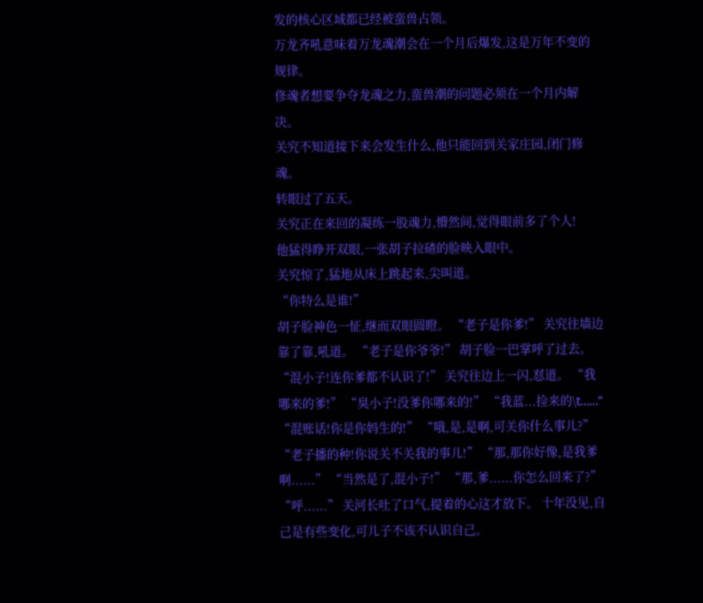发的核心区域都已经被蛮兽占领。
万龙齐吼意味着万龙魂潮会在一个月后爆发,这是万年不变的规律。
俢魂者想要争夺龙魂之力,蛮兽潮的问题必须在一个月内解决。
关究不知道接下来会发生什么,他只能回到关家庄园,闭门修魂。
转眼过了五天。
关究正在来回的凝练一股魂力,懵然间,觉得眼前多了个人!
他猛得睁开双眼,一张胡子拉碴的脸映入眼中。
关究惊了,猛地从床上跳起来,尖叫道。
“你特么是谁!”
胡子脸神色一怔,继而双眼圆瞪。 “老子是你爹!” 关究往墙边靠了靠,吼道。 “老子是你爷爷!” 胡子脸一巴掌呼了过去。 “混小子!连你爹都不认识了!” 关究往边上一闪,怼道。 “我哪来的爹!” “臭小子!没爹你哪来的!” “我蓝...捡来的\t…...” “混账话!你是你妈生的!” “哦,是,是啊,可关你什么事儿?” “老子播的种!你说关不关我的事儿!” “那,那你好像,是我爹啊......” “当然是了,混小子!” “那,爹......你怎么回来了?” “呼......” 关河长吐了口气,提着的心这才放下。 十年没见,自己是有些变化,可儿子不该不认识自己。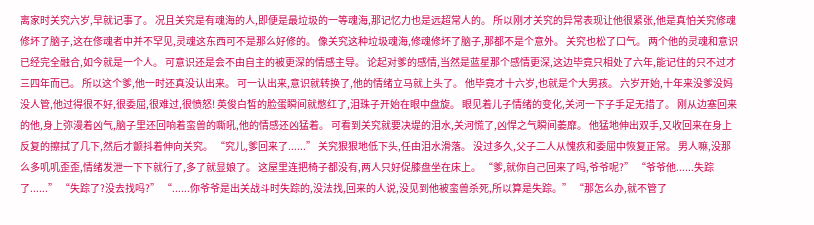离家时关究六岁,早就记事了。 况且关究是有魂海的人,即便是最垃圾的一等魂海,那记忆力也是远超常人的。 所以刚才关究的异常表现让他很紧张,他是真怕关究修魂修坏了脑子,这在俢魂者中并不罕见,灵魂这东西可不是那么好修的。 像关究这种垃圾魂海,修魂修坏了脑子,那都不是个意外。 关究也松了口气。 两个他的灵魂和意识已经完全融合,如今就是一个人。 可意识还是会不由自主的被更深的情感主导。 论起对爹的感情,当然是蓝星那个感情更深,这边毕竟只相处了六年,能记住的只不过才三四年而已。 所以这个爹,他一时还真没认出来。 可一认出来,意识就转换了,他的情绪立马就上头了。 他毕竟才十六岁,也就是个大男孩。 六岁开始,十年来没爹没妈没人管,他过得很不好,很委屈,很难过,很愤怒! 英俊白皙的脸蛋瞬间就憋红了,泪珠子开始在眼中盘旋。 眼见着儿子情绪的变化,关河一下子手足无措了。 刚从边塞回来的他,身上弥漫着凶气,脑子里还回响着蛮兽的嘶吼,他的情感还凶猛着。 可看到关究就要决堤的泪水,关河慌了,凶悍之气瞬间萎靡。 他猛地伸出双手,又收回来在身上反复的擦拭了几下,然后才颤抖着伸向关究。 “究儿,爹回来了......” 关究狠狠地低下头,任由泪水滑落。 没过多久,父子二人从愧疚和委屈中恢复正常。 男人嘛,没那么多叽叽歪歪,情绪发泄一下下就行了,多了就显娘了。 这屋里连把椅子都没有,两人只好促膝盘坐在床上。 “爹,就你自己回来了吗,爷爷呢?” “爷爷他......失踪了......” “失踪了?没去找吗?” “......你爷爷是出关战斗时失踪的,没法找,回来的人说,没见到他被蛮兽杀死,所以算是失踪。” “那怎么办,就不管了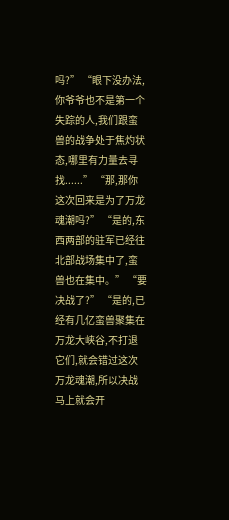吗?” “眼下没办法,你爷爷也不是第一个失踪的人,我们跟蛮兽的战争处于焦灼状态,哪里有力量去寻找......” “那,那你这次回来是为了万龙魂潮吗?” “是的,东西两部的驻军已经往北部战场集中了,蛮兽也在集中。” “要决战了?” “是的,已经有几亿蛮兽聚集在万龙大峡谷,不打退它们,就会错过这次万龙魂潮,所以决战马上就会开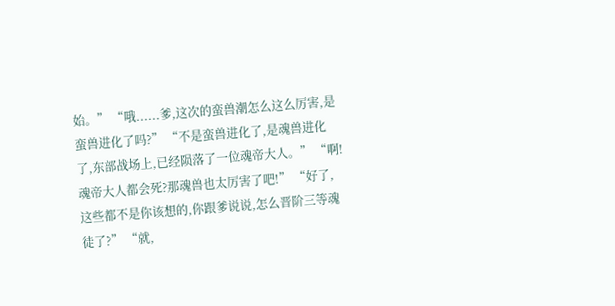始。” “哦......爹,这次的蛮兽潮怎么这么厉害,是蛮兽进化了吗?” “不是蛮兽进化了,是魂兽进化了,东部战场上,已经陨落了一位魂帝大人。” “啊!魂帝大人都会死?那魂兽也太厉害了吧!” “好了,这些都不是你该想的,你跟爹说说,怎么晋阶三等魂徒了?” “就,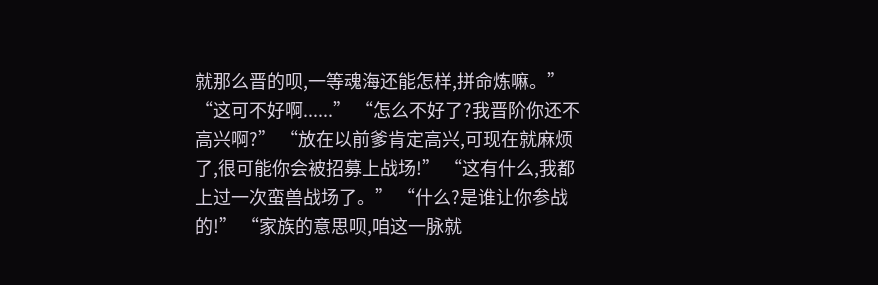就那么晋的呗,一等魂海还能怎样,拼命炼嘛。” “这可不好啊......” “怎么不好了?我晋阶你还不高兴啊?” “放在以前爹肯定高兴,可现在就麻烦了,很可能你会被招募上战场!” “这有什么,我都上过一次蛮兽战场了。” “什么?是谁让你参战的!” “家族的意思呗,咱这一脉就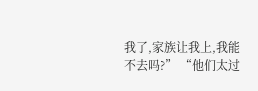我了,家族让我上,我能不去吗?” “他们太过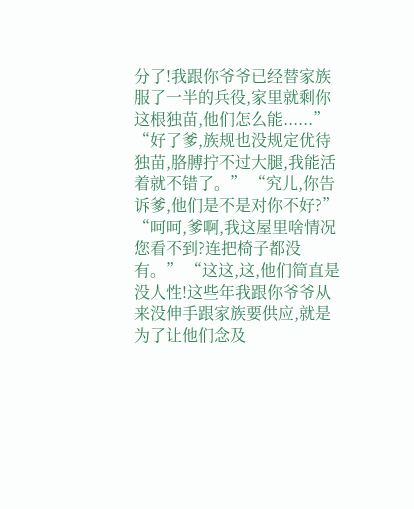分了!我跟你爷爷已经替家族服了一半的兵役,家里就剩你这根独苗,他们怎么能......” “好了爹,族规也没规定优待独苗,胳膊拧不过大腿,我能活着就不错了。” “究儿,你告诉爹,他们是不是对你不好?” “呵呵,爹啊,我这屋里啥情况您看不到?连把椅子都没有。” “这这,这,他们简直是没人性!这些年我跟你爷爷从来没伸手跟家族要供应,就是为了让他们念及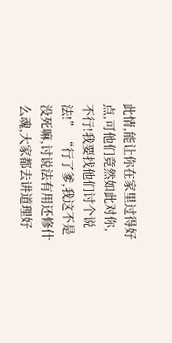此情,能让你在家里过得好点,可他们竟然如此对你,不行!我要找他们讨个说法!” “行了爹,我这不是没死嘛,讨说法有用还修什么魂,大家都去讲道理好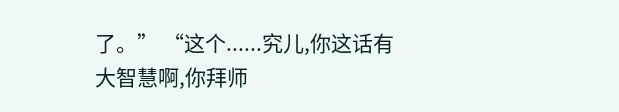了。” “这个......究儿,你这话有大智慧啊,你拜师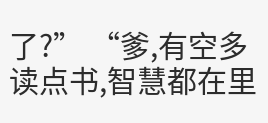了?” “爹,有空多读点书,智慧都在里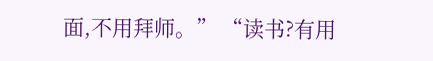面,不用拜师。” “读书?有用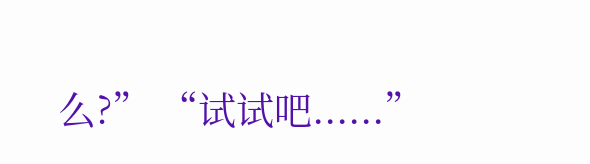么?” “试试吧......”